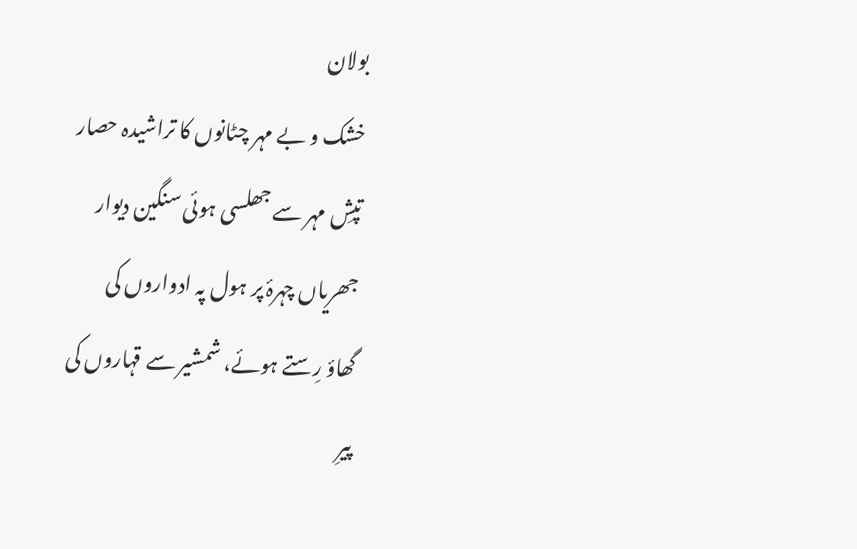بولان
خشک و بے مہر چٹانوں کا تراشیدہ حصار
تپشِ مہر سے جھلسی ہوئی سنگین دیوار
جھریاں چہرۂ پر ہول پہ ادواروں کی
گھاؤ رِستے ہوئے، شمشیر سے قہاروں کی
پیرِ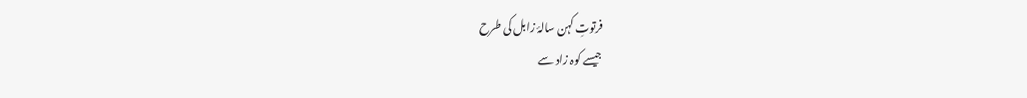فرتوتِ کہن سالۂ زابل کی طرح
جیسے کوہ زاد سے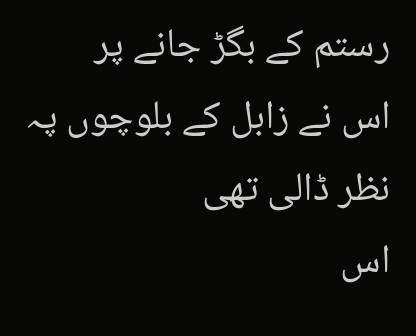رستم کے بگڑ جانے پر
اس نے زابل کے بلوچوں پہ نظر ڈالی تھی
اس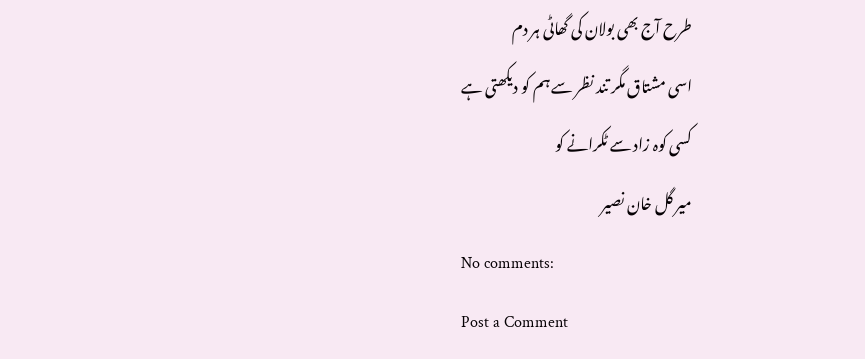طرح آج بھی بولان کی گھاٹی ہر دم
اسی مشتاق مگر تند نظر سے ہم کو دیکھتی ہے
کسی کوہ زاد سے ٹکرانے کو
میر گل خان نصیر
No comments:
Post a Comment